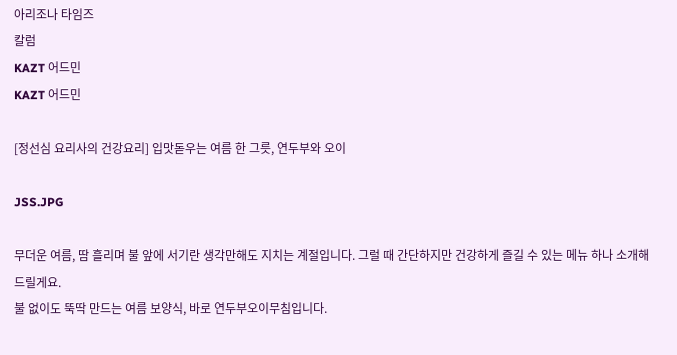아리조나 타임즈
칼럼
KAZT 어드민
KAZT 어드민

[정선심 요리사의 건강요리] 입맛돋우는 여름 한 그릇, 연두부와 오이

JSS.JPG

무더운 여름, 땀 흘리며 불 앞에 서기란 생각만해도 지치는 계절입니다. 그럴 때 간단하지만 건강하게 즐길 수 있는 메뉴 하나 소개해 드릴게요.
불 없이도 뚝딱 만드는 여름 보양식, 바로 연두부오이무침입니다.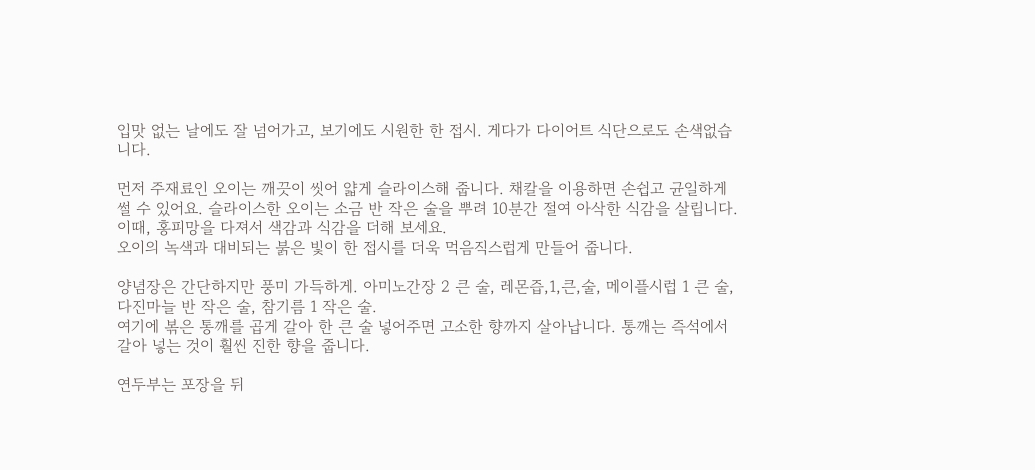입맛 없는 날에도 잘 넘어가고, 보기에도 시원한 한 접시. 게다가 다이어트 식단으로도 손색없습니다.

먼저 주재료인 오이는 깨끗이 씻어 얇게 슬라이스해 줍니다. 채칼을 이용하면 손쉽고 균일하게 썰 수 있어요. 슬라이스한 오이는 소금 반 작은 술을 뿌려 10분간 절여 아삭한 식감을 살립니다.
이때, 홍피망을 다져서 색감과 식감을 더해 보세요.
오이의 녹색과 대비되는 붉은 빛이 한 접시를 더욱 먹음직스럽게 만들어 줍니다.

양념장은 간단하지만 풍미 가득하게. 아미노간장 2 큰 술, 레몬즙,1,큰,술, 메이플시럽 1 큰 술,  다진마늘 반 작은 술, 참기름 1 작은 술.
여기에 볶은 통깨를 곱게 갈아 한 큰 술 넣어주면 고소한 향까지 살아납니다. 통깨는 즉석에서 갈아 넣는 것이 훨씬 진한 향을 줍니다.

연두부는 포장을 뒤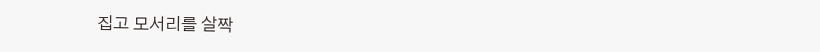집고 모서리를 살짝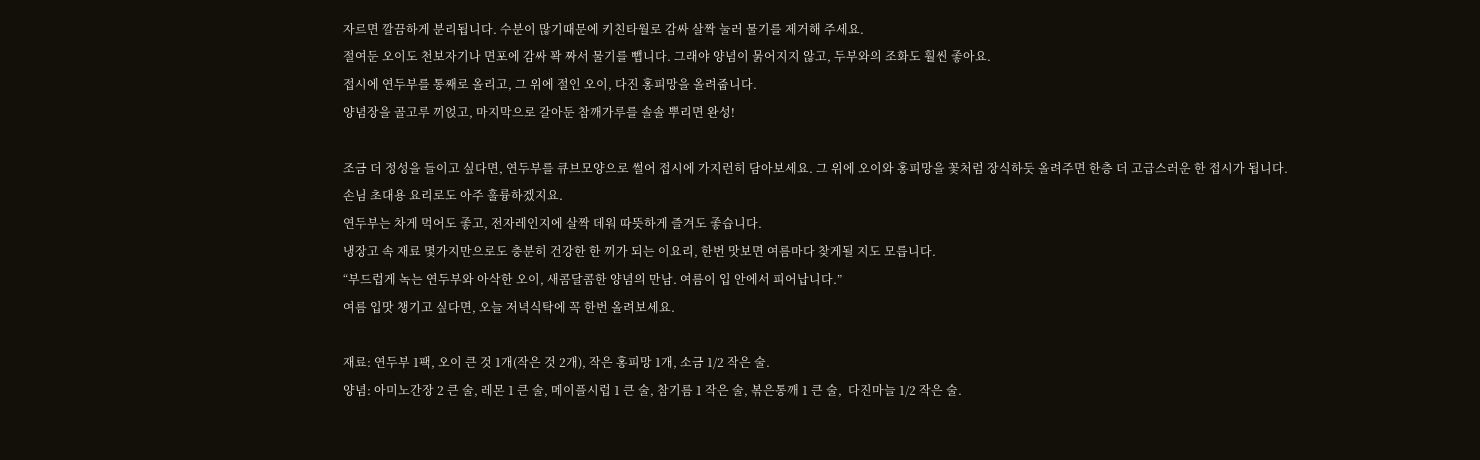자르면 깔끔하게 분리됩니다. 수분이 많기때문에 키친타월로 감싸 살짝 눌러 물기를 제거해 주세요.
절여둔 오이도 천보자기나 면포에 감싸 꽉 짜서 물기를 뺍니다. 그래야 양념이 묽어지지 않고, 두부와의 조화도 훨씬 좋아요.
접시에 연두부를 통째로 올리고, 그 위에 절인 오이, 다진 홍피망을 올려줍니다.
양념장을 골고루 끼얹고, 마지막으로 갈아둔 참깨가루를 솔솔 뿌리면 완성!

조금 더 정성을 들이고 싶다면, 연두부를 큐브모양으로 썰어 접시에 가지런히 담아보세요. 그 위에 오이와 홍피망을 꽃처럼 장식하듯 올려주면 한층 더 고급스러운 한 접시가 됩니다.
손님 초대용 요리로도 아주 훌륭하겠지요.
연두부는 차게 먹어도 좋고, 전자레인지에 살짝 데워 따뜻하게 즐겨도 좋습니다.
냉장고 속 재료 몇가지만으로도 충분히 건강한 한 끼가 되는 이요리, 한번 맛보면 여름마다 찾게될 지도 모릅니다.
“부드럽게 녹는 연두부와 아삭한 오이, 새콤달콤한 양념의 만남. 여름이 입 안에서 피어납니다.”
여름 입맛 챙기고 싶다면, 오늘 저녁식탁에 꼭 한번 올려보세요.

재료: 연두부 1팩, 오이 큰 것 1개(작은 것 2개), 작은 홍피망 1개, 소금 1/2 작은 술.
양념: 아미노간장 2 큰 술, 레몬 1 큰 술, 메이플시럽 1 큰 술, 참기름 1 작은 술, 볶은통깨 1 큰 술,  다진마늘 1/2 작은 술.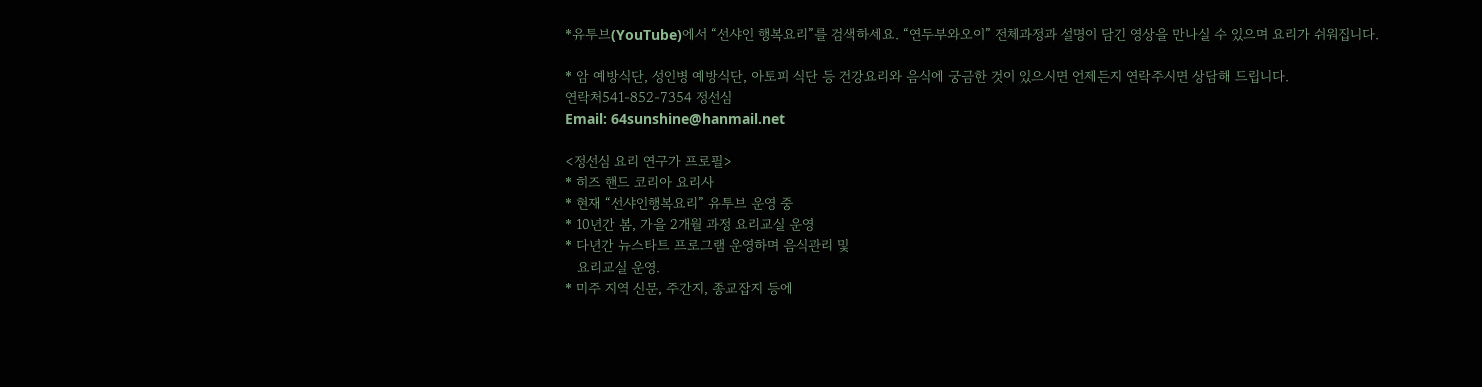*유투브(YouTube)에서 “선샤인 행복요리”를 검색하세요. “연두부와오이” 전체과정과 설명이 담긴 영상을 만나실 수 있으며 요리가 쉬워집니다.

* 암 예방식단, 성인병 예방식단, 아토피 식단 등 건강요리와 음식에 궁금한 것이 있으시면 언제든지 연락주시면 상담해 드립니다.
연락처541-852-7354 정선심
Email: 64sunshine@hanmail.net

<정선심 요리 연구가 프로필>
* 히즈 핸드 코리아 요리사
* 현재 “선샤인행복요리” 유투브 운영 중
* 10년간 봄, 가을 2개월 과정 요리교실 운영
* 다년간 뉴스타트 프로그램 운영하며 음식관리 및
   요리교실 운영.
* 미주 지역 신문, 주간지, 종교잡지 등에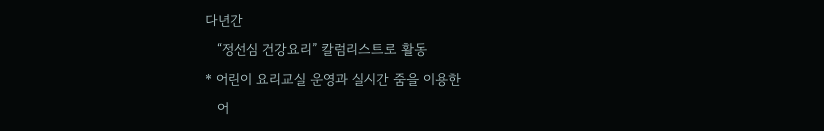다년간
   “정선심 건강요리” 칼럼리스트로 활동
* 어린이 요리교실 운영과 실시간 줌을 이용한
   어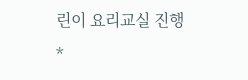린이 요리교실 진행
*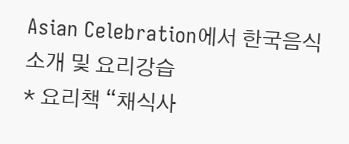Asian Celebration에서 한국음식 소개 및 요리강습
* 요리책 “채식사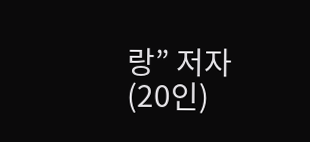랑” 저자 (20인)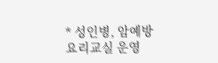* 성인병, 암예방 요리교실 운영